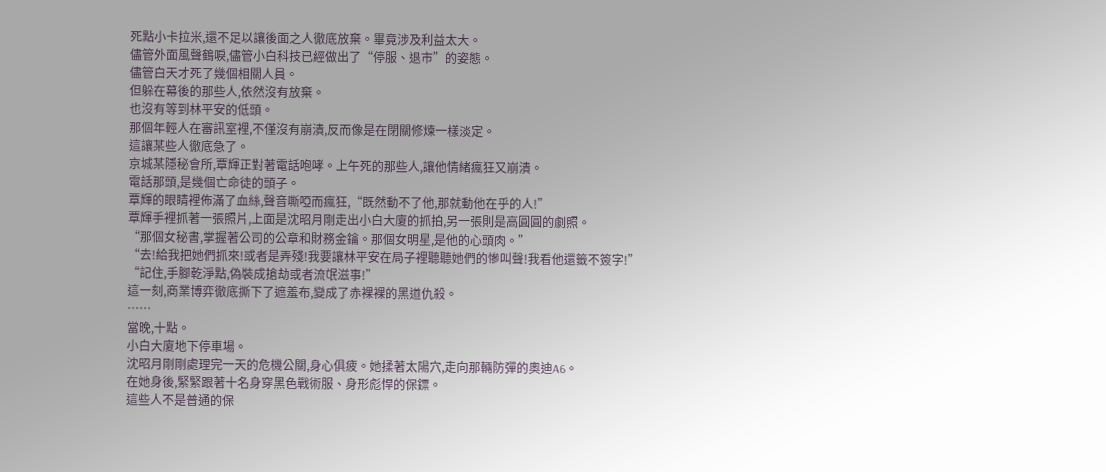死點小卡拉米,還不足以讓後面之人徹底放棄。畢竟涉及利益太大。
儘管外面風聲鶴唳,儘管小白科技已經做出了“停服、退市”的姿態。
儘管白天才死了幾個相關人員。
但躲在幕後的那些人,依然沒有放棄。
也沒有等到林平安的低頭。
那個年輕人在審訊室裡,不僅沒有崩潰,反而像是在閉關修煉一樣淡定。
這讓某些人徹底急了。
京城某隱秘會所,覃輝正對著電話咆哮。上午死的那些人,讓他情緒瘋狂又崩潰。
電話那頭,是幾個亡命徒的頭子。
覃輝的眼睛裡佈滿了血絲,聲音嘶啞而瘋狂,“既然動不了他,那就動他在乎的人!”
覃輝手裡抓著一張照片,上面是沈昭月剛走出小白大廈的抓拍,另一張則是高圓圓的劇照。
“那個女秘書,掌握著公司的公章和財務金鑰。那個女明星,是他的心頭肉。”
“去!給我把她們抓來!或者是弄殘!我要讓林平安在局子裡聽聽她們的慘叫聲!我看他還籤不簽字!”
“記住,手腳乾淨點,偽裝成搶劫或者流氓滋事!”
這一刻,商業博弈徹底撕下了遮羞布,變成了赤裸裸的黑道仇殺。
……
當晚,十點。
小白大廈地下停車場。
沈昭月剛剛處理完一天的危機公關,身心俱疲。她揉著太陽穴,走向那輛防彈的奧迪A6。
在她身後,緊緊跟著十名身穿黑色戰術服、身形彪悍的保鏢。
這些人不是普通的保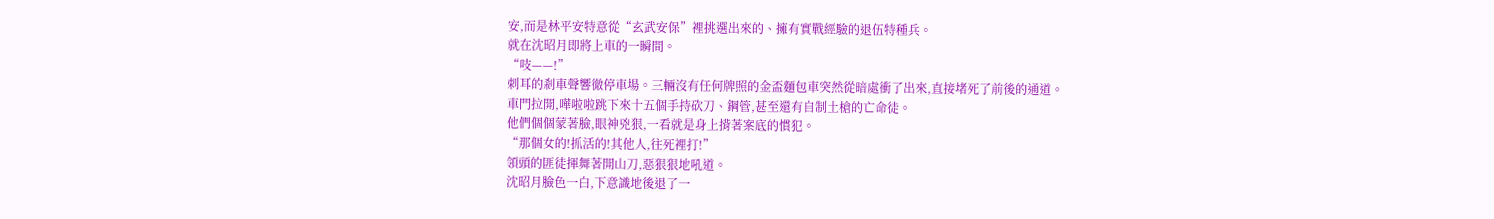安,而是林平安特意從“玄武安保”裡挑選出來的、擁有實戰經驗的退伍特種兵。
就在沈昭月即將上車的一瞬間。
“吱——!”
刺耳的剎車聲響徹停車場。三輛沒有任何牌照的金盃麵包車突然從暗處衝了出來,直接堵死了前後的通道。
車門拉開,嘩啦啦跳下來十五個手持砍刀、鋼管,甚至還有自制土槍的亡命徒。
他們個個蒙著臉,眼神兇狠,一看就是身上揹著案底的慣犯。
“那個女的!抓活的!其他人,往死裡打!”
領頭的匪徒揮舞著開山刀,惡狠狠地吼道。
沈昭月臉色一白,下意識地後退了一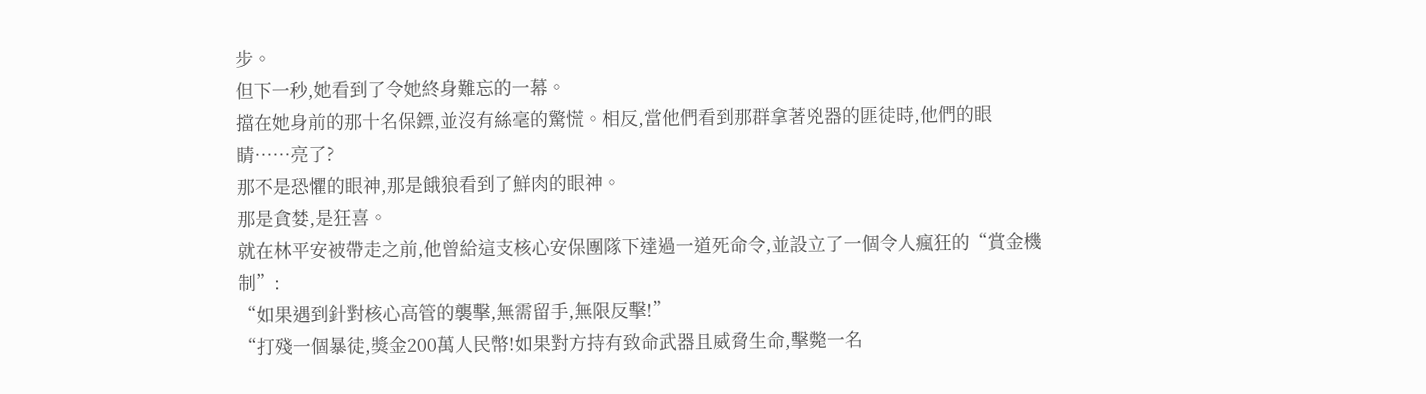步。
但下一秒,她看到了令她終身難忘的一幕。
擋在她身前的那十名保鏢,並沒有絲毫的驚慌。相反,當他們看到那群拿著兇器的匪徒時,他們的眼睛……亮了?
那不是恐懼的眼神,那是餓狼看到了鮮肉的眼神。
那是貪婪,是狂喜。
就在林平安被帶走之前,他曾給這支核心安保團隊下達過一道死命令,並設立了一個令人瘋狂的“賞金機制”:
“如果遇到針對核心高管的襲擊,無需留手,無限反擊!”
“打殘一個暴徒,獎金200萬人民幣!如果對方持有致命武器且威脅生命,擊斃一名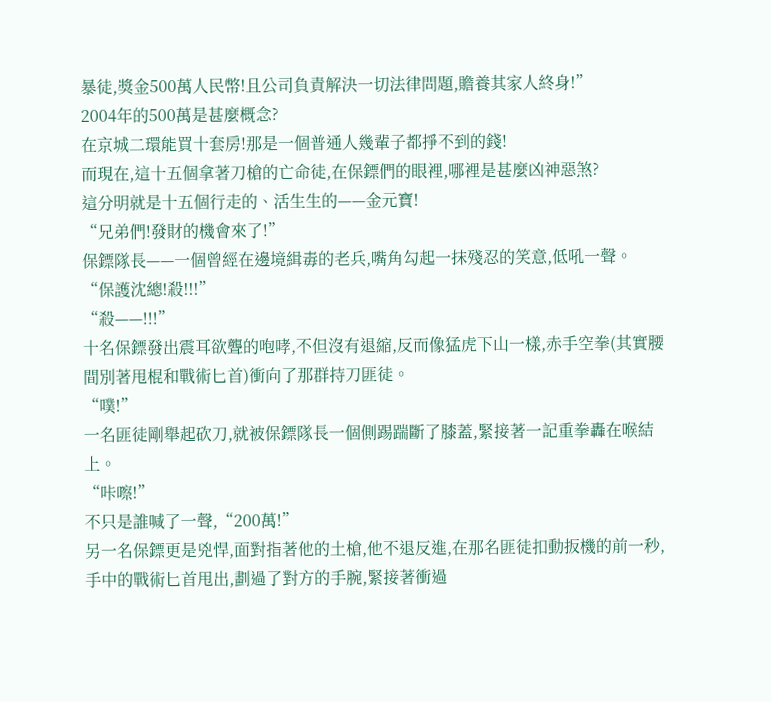暴徒,獎金500萬人民幣!且公司負責解決一切法律問題,贍養其家人終身!”
2004年的500萬是甚麼概念?
在京城二環能買十套房!那是一個普通人幾輩子都掙不到的錢!
而現在,這十五個拿著刀槍的亡命徒,在保鏢們的眼裡,哪裡是甚麼凶神惡煞?
這分明就是十五個行走的、活生生的——金元寶!
“兄弟們!發財的機會來了!”
保鏢隊長——一個曾經在邊境緝毒的老兵,嘴角勾起一抹殘忍的笑意,低吼一聲。
“保護沈總!殺!!!”
“殺——!!!”
十名保鏢發出震耳欲聾的咆哮,不但沒有退縮,反而像猛虎下山一樣,赤手空拳(其實腰間別著甩棍和戰術匕首)衝向了那群持刀匪徒。
“噗!”
一名匪徒剛舉起砍刀,就被保鏢隊長一個側踢踹斷了膝蓋,緊接著一記重拳轟在喉結上。
“咔嚓!”
不只是誰喊了一聲,“200萬!”
另一名保鏢更是兇悍,面對指著他的土槍,他不退反進,在那名匪徒扣動扳機的前一秒,手中的戰術匕首甩出,劃過了對方的手腕,緊接著衝過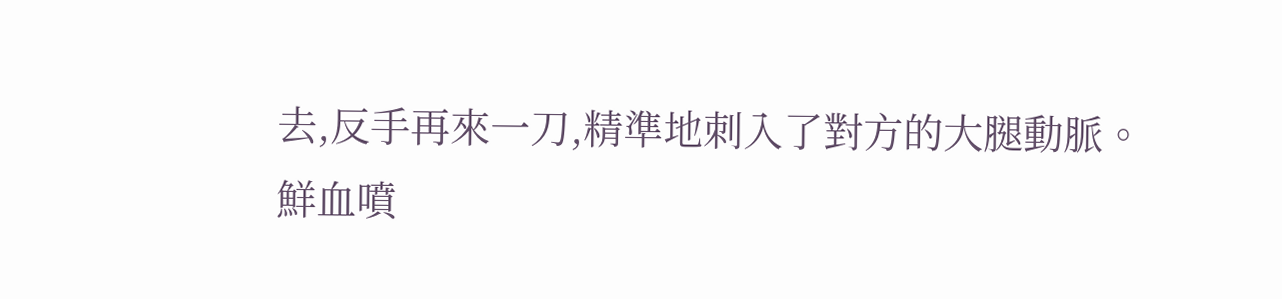去,反手再來一刀,精準地刺入了對方的大腿動脈。
鮮血噴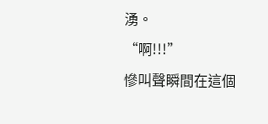湧。
“啊!!!”
慘叫聲瞬間在這個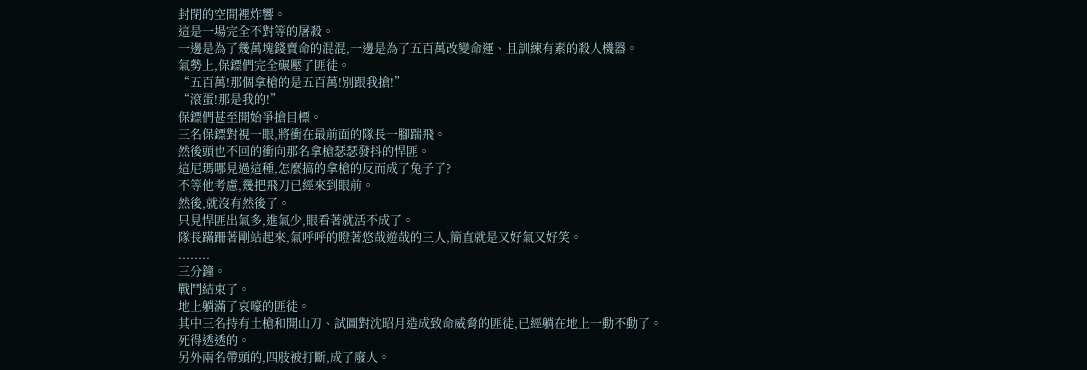封閉的空間裡炸響。
這是一場完全不對等的屠殺。
一邊是為了幾萬塊錢賣命的混混,一邊是為了五百萬改變命運、且訓練有素的殺人機器。
氣勢上,保鏢們完全碾壓了匪徒。
“五百萬!那個拿槍的是五百萬!別跟我搶!”
“滾蛋!那是我的!”
保鏢們甚至開始爭搶目標。
三名保鏢對視一眼,將衝在最前面的隊長一腳踹飛。
然後頭也不回的衝向那名拿槍瑟瑟發抖的悍匪。
這尼瑪哪見過這種,怎麼搞的拿槍的反而成了兔子了?
不等他考慮,幾把飛刀已經來到眼前。
然後,就沒有然後了。
只見悍匪出氣多,進氣少,眼看著就活不成了。
隊長蹣跚著剛站起來,氣呼呼的瞪著悠哉遊哉的三人,簡直就是又好氣又好笑。
........
三分鐘。
戰鬥結束了。
地上躺滿了哀嚎的匪徒。
其中三名持有土槍和開山刀、試圖對沈昭月造成致命威脅的匪徒,已經躺在地上一動不動了。
死得透透的。
另外兩名帶頭的,四肢被打斷,成了廢人。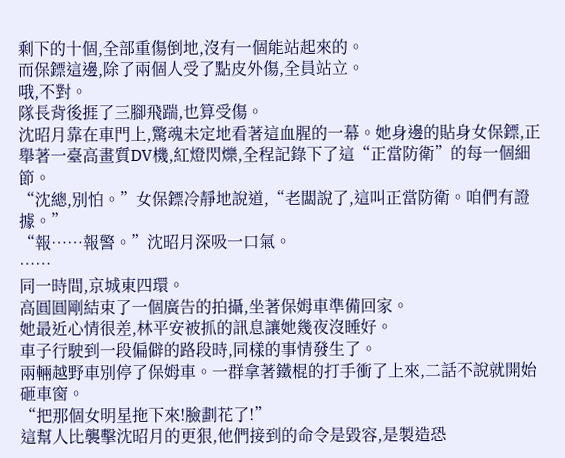剩下的十個,全部重傷倒地,沒有一個能站起來的。
而保鏢這邊,除了兩個人受了點皮外傷,全員站立。
哦,不對。
隊長背後捱了三腳飛踹,也算受傷。
沈昭月靠在車門上,驚魂未定地看著這血腥的一幕。她身邊的貼身女保鏢,正舉著一臺高畫質DV機,紅燈閃爍,全程記錄下了這“正當防衛”的每一個細節。
“沈總,別怕。”女保鏢冷靜地說道,“老闆說了,這叫正當防衛。咱們有證據。”
“報……報警。”沈昭月深吸一口氣。
……
同一時間,京城東四環。
高圓圓剛結束了一個廣告的拍攝,坐著保姆車準備回家。
她最近心情很差,林平安被抓的訊息讓她幾夜沒睡好。
車子行駛到一段偏僻的路段時,同樣的事情發生了。
兩輛越野車別停了保姆車。一群拿著鐵棍的打手衝了上來,二話不說就開始砸車窗。
“把那個女明星拖下來!臉劃花了!”
這幫人比襲擊沈昭月的更狠,他們接到的命令是毀容,是製造恐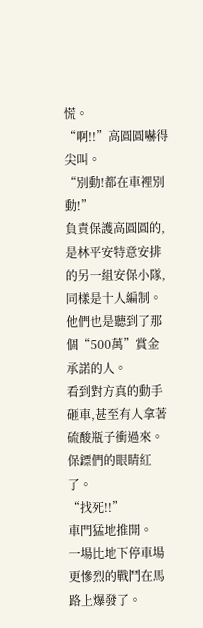慌。
“啊!!”高圓圓嚇得尖叫。
“別動!都在車裡別動!”
負責保護高圓圓的,是林平安特意安排的另一組安保小隊,同樣是十人編制。
他們也是聽到了那個“500萬”賞金承諾的人。
看到對方真的動手砸車,甚至有人拿著硫酸瓶子衝過來。
保鏢們的眼睛紅了。
“找死!!”
車門猛地推開。
一場比地下停車場更慘烈的戰鬥在馬路上爆發了。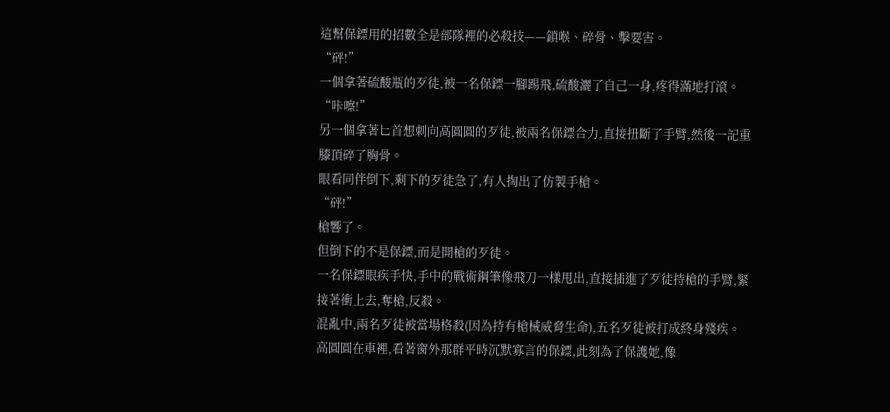這幫保鏢用的招數全是部隊裡的必殺技——鎖喉、碎骨、擊要害。
“砰!”
一個拿著硫酸瓶的歹徒,被一名保鏢一腳踢飛,硫酸灑了自己一身,疼得滿地打滾。
“咔嚓!”
另一個拿著匕首想刺向高圓圓的歹徒,被兩名保鏢合力,直接扭斷了手臂,然後一記重膝頂碎了胸骨。
眼看同伴倒下,剩下的歹徒急了,有人掏出了仿製手槍。
“砰!”
槍響了。
但倒下的不是保鏢,而是開槍的歹徒。
一名保鏢眼疾手快,手中的戰術鋼筆像飛刀一樣甩出,直接插進了歹徒持槍的手臂,緊接著衝上去,奪槍,反殺。
混亂中,兩名歹徒被當場格殺(因為持有槍械威脅生命),五名歹徒被打成終身殘疾。
高圓圓在車裡,看著窗外那群平時沉默寡言的保鏢,此刻為了保護她,像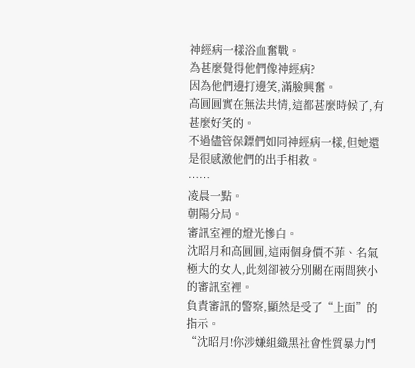神經病一樣浴血奮戰。
為甚麼覺得他們像神經病?
因為他們邊打邊笑,滿臉興奮。
高圓圓實在無法共情,這都甚麼時候了,有甚麼好笑的。
不過儘管保鏢們如同神經病一樣,但她還是很感激他們的出手相救。
……
凌晨一點。
朝陽分局。
審訊室裡的燈光慘白。
沈昭月和高圓圓,這兩個身價不菲、名氣極大的女人,此刻卻被分別關在兩間狹小的審訊室裡。
負責審訊的警察,顯然是受了“上面”的指示。
“沈昭月!你涉嫌組織黑社會性質暴力鬥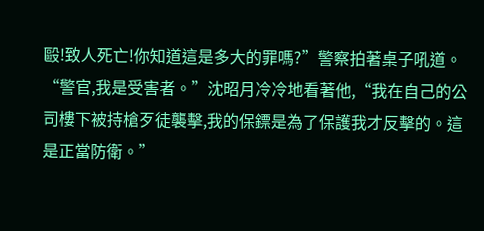毆!致人死亡!你知道這是多大的罪嗎?”警察拍著桌子吼道。
“警官,我是受害者。”沈昭月冷冷地看著他,“我在自己的公司樓下被持槍歹徒襲擊,我的保鏢是為了保護我才反擊的。這是正當防衛。”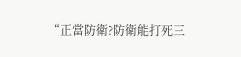“正當防衛?防衛能打死三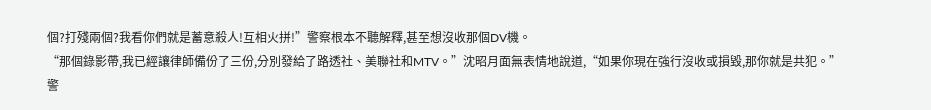個?打殘兩個?我看你們就是蓄意殺人!互相火拼!”警察根本不聽解釋,甚至想沒收那個DV機。
“那個錄影帶,我已經讓律師備份了三份,分別發給了路透社、美聯社和MTV。”沈昭月面無表情地說道,“如果你現在強行沒收或損毀,那你就是共犯。”
警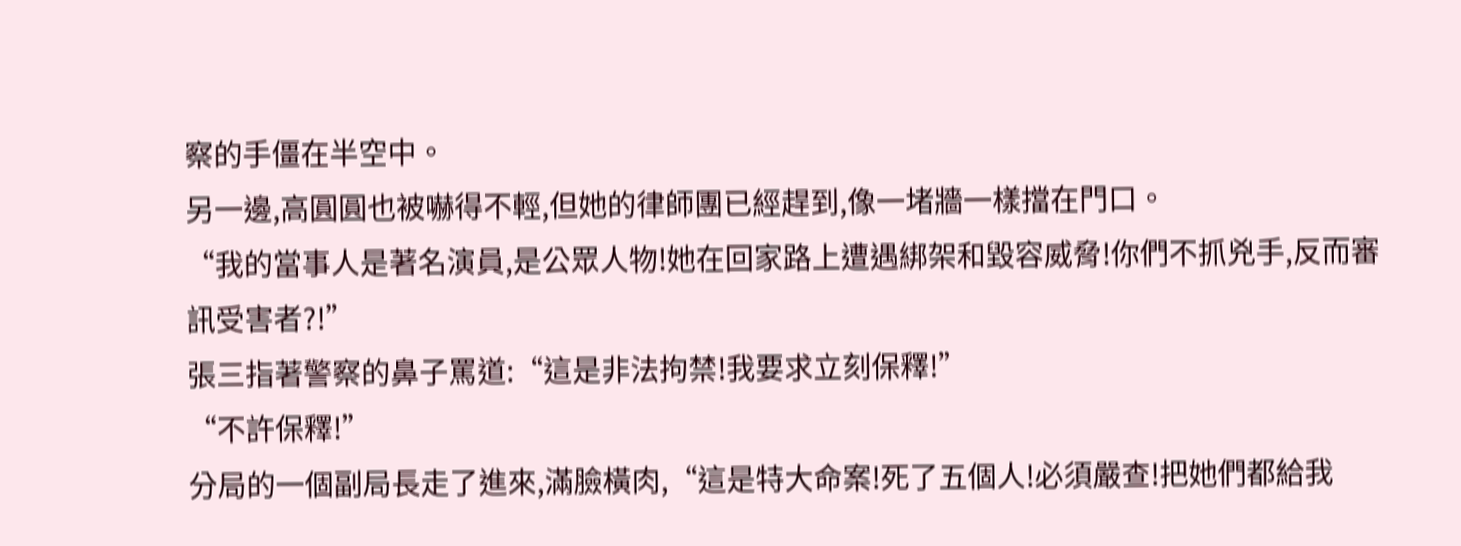察的手僵在半空中。
另一邊,高圓圓也被嚇得不輕,但她的律師團已經趕到,像一堵牆一樣擋在門口。
“我的當事人是著名演員,是公眾人物!她在回家路上遭遇綁架和毀容威脅!你們不抓兇手,反而審訊受害者?!”
張三指著警察的鼻子罵道:“這是非法拘禁!我要求立刻保釋!”
“不許保釋!”
分局的一個副局長走了進來,滿臉橫肉,“這是特大命案!死了五個人!必須嚴查!把她們都給我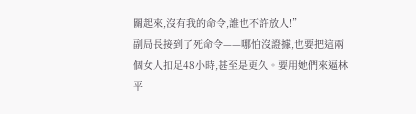關起來,沒有我的命令,誰也不許放人!”
副局長接到了死命令——哪怕沒證據,也要把這兩個女人扣足48小時,甚至是更久。要用她們來逼林平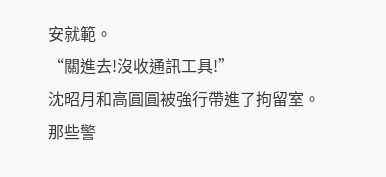安就範。
“關進去!沒收通訊工具!”
沈昭月和高圓圓被強行帶進了拘留室。
那些警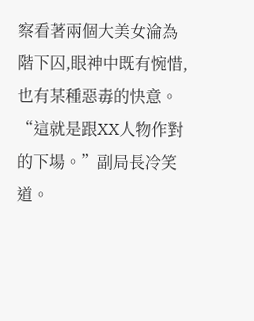察看著兩個大美女淪為階下囚,眼神中既有惋惜,也有某種惡毒的快意。
“這就是跟XX人物作對的下場。”副局長冷笑道。